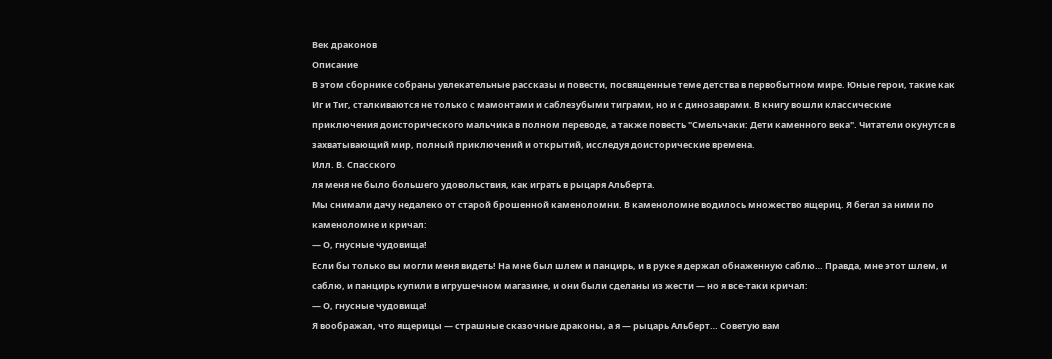Век драконов
Описание
В этом сборнике собраны увлекательные рассказы и повести, посвященные теме детства в первобытном мире. Юные герои, такие как Иг и Тиг, сталкиваются не только с мамонтами и саблезубыми тиграми, но и с динозаврами. В книгу вошли классические приключения доисторического мальчика в полном переводе, а также повесть "Смельчаки: Дети каменного века". Читатели окунутся в захватывающий мир, полный приключений и открытий, исследуя доисторические времена.
Илл. В. Спасского
ля меня не было большего удовольствия, как играть в рыцаря Альберта.
Мы снимали дачу недалеко от старой брошенной каменоломни. В каменоломне водилось множество ящериц. Я бегал за ними по каменоломне и кричал:
— О, гнусные чудовища!
Если бы только вы могли меня видеть! На мне был шлем и панцирь, и в руке я держал обнаженную саблю… Правда, мне этот шлем, и саблю, и панцирь купили в игрушечном магазине, и они были сделаны из жести — но я все-таки кричал:
— О, гнусные чудовища!
Я воображал, что ящерицы — страшные сказочные драконы, а я — рыцарь Альберт… Советую вам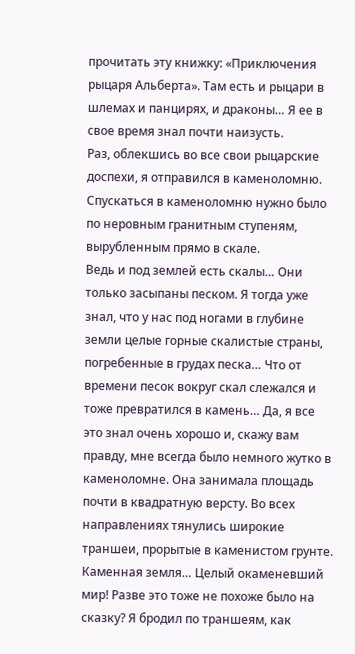прочитать эту книжку: «Приключения рыцаря Альберта». Там есть и рыцари в шлемах и панцирях, и драконы… Я ее в свое время знал почти наизусть.
Раз, облекшись во все свои рыцарские доспехи, я отправился в каменоломню.
Спускаться в каменоломню нужно было по неровным гранитным ступеням, вырубленным прямо в скале.
Ведь и под землей есть скалы… Они только засыпаны песком. Я тогда уже знал, что у нас под ногами в глубине земли целые горные скалистые страны, погребенные в грудах песка… Что от времени песок вокруг скал слежался и тоже превратился в камень… Да, я все это знал очень хорошо и, скажу вам правду, мне всегда было немного жутко в каменоломне. Она занимала площадь почти в квадратную версту. Во всех направлениях тянулись широкие траншеи, прорытые в каменистом грунте.
Каменная земля… Целый окаменевший мир! Разве это тоже не похоже было на сказку? Я бродил по траншеям, как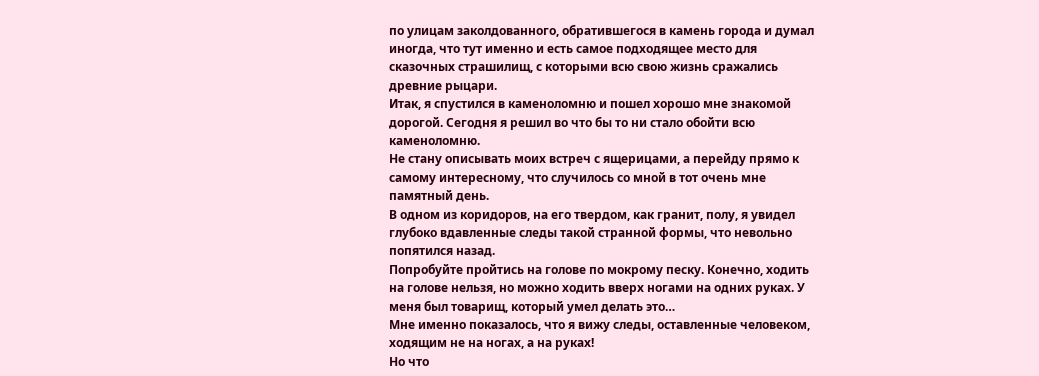по улицам заколдованного, обратившегося в камень города и думал иногда, что тут именно и есть самое подходящее место для сказочных страшилищ, с которыми всю свою жизнь сражались древние рыцари.
Итак, я спустился в каменоломню и пошел хорошо мне знакомой дорогой. Сегодня я решил во что бы то ни стало обойти всю каменоломню.
Не стану описывать моих встреч с ящерицами, а перейду прямо к самому интересному, что случилось со мной в тот очень мне памятный день.
В одном из коридоров, на его твердом, как гранит, полу, я увидел глубоко вдавленные следы такой странной формы, что невольно попятился назад.
Попробуйте пройтись на голове по мокрому песку. Конечно, ходить на голове нельзя, но можно ходить вверх ногами на одних руках. У меня был товарищ, который умел делать это…
Мне именно показалось, что я вижу следы, оставленные человеком, ходящим не на ногах, а на руках!
Но что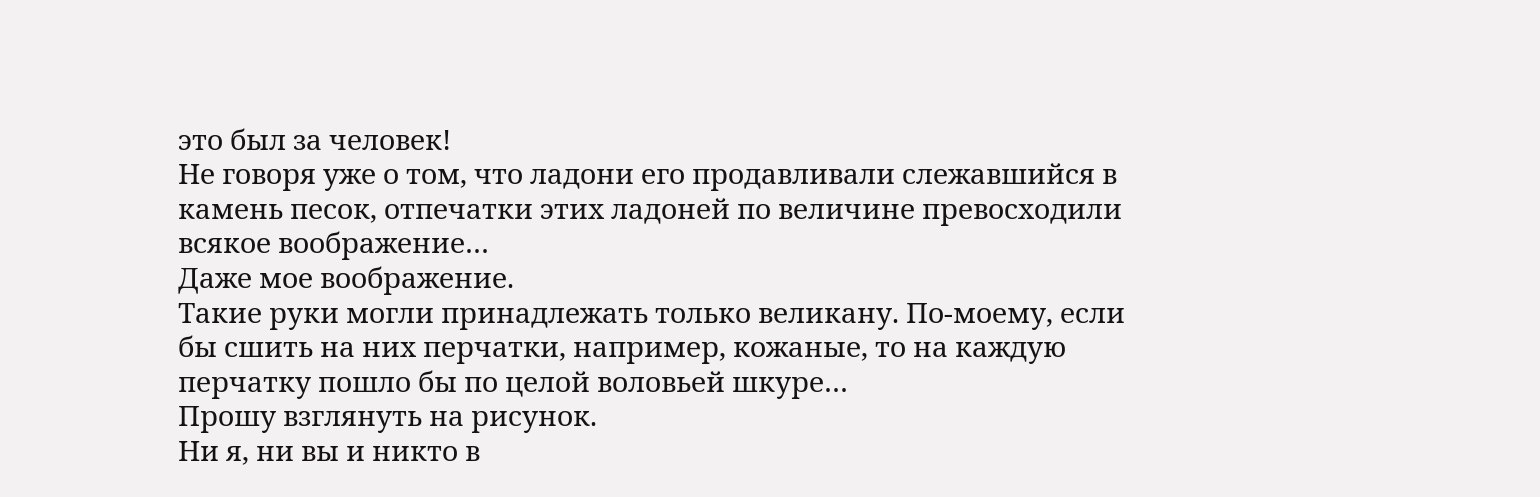это был за человек!
Не говоря уже о том, что ладони его продавливали слежавшийся в камень песок, отпечатки этих ладоней по величине превосходили всякое воображение…
Даже мое воображение.
Такие руки могли принадлежать только великану. По-моему, если бы сшить на них перчатки, например, кожаные, то на каждую перчатку пошло бы по целой воловьей шкуре…
Прошу взглянуть на рисунок.
Ни я, ни вы и никто в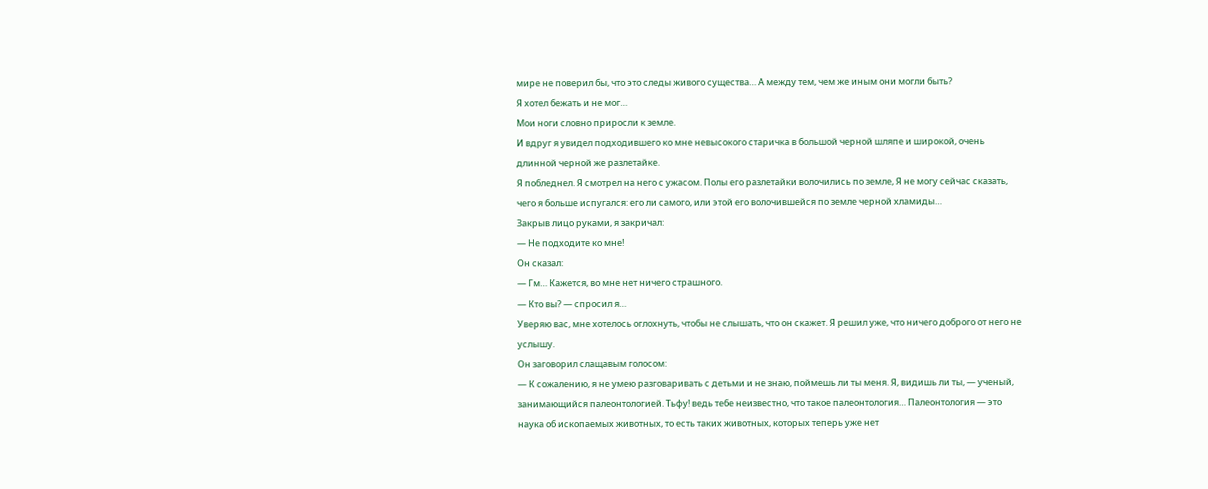мире не поверил бы, что это следы живого существа… А между тем, чем же иным они могли быть?
Я хотел бежать и не мог…
Мои ноги словно приросли к земле.
И вдруг я увидел подходившего ко мне невысокого старичка в большой черной шляпе и широкой, очень длинной черной же разлетайке.
Я побледнел. Я смотрел на него с ужасом. Полы его разлетайки волочились по земле, Я не могу сейчас сказать, чего я больше испугался: его ли самого, или этой его волочившейся по земле черной хламиды…
Закрыв лицо руками, я закричал:
— Не подходите ко мне!
Он сказал:
— Гм… Кажется, во мне нет ничего страшного.
— Кто вы? — спросил я…
Уверяю вас, мне хотелось оглохнуть, чтобы не слышать, что он скажет. Я решил уже, что ничего доброго от него не услышу.
Он заговорил слащавым голосом:
— К сожалению, я не умею разговаривать с детьми и не знаю, поймешь ли ты меня. Я, видишь ли ты, — ученый, занимающийся палеонтологией. Тьфу! ведь тебе неизвестно, что такое палеонтология… Палеонтология — это наука об ископаемых животных, то есть таких животных, которых теперь уже нет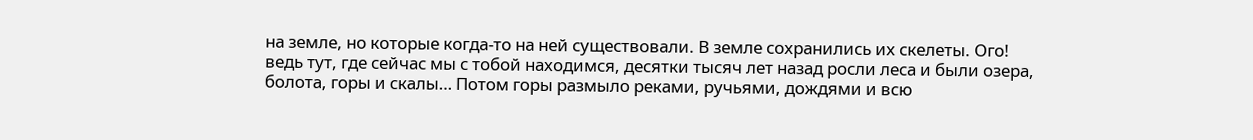на земле, но которые когда-то на ней существовали. В земле сохранились их скелеты. Ого! ведь тут, где сейчас мы с тобой находимся, десятки тысяч лет назад росли леса и были озера, болота, горы и скалы… Потом горы размыло реками, ручьями, дождями и всю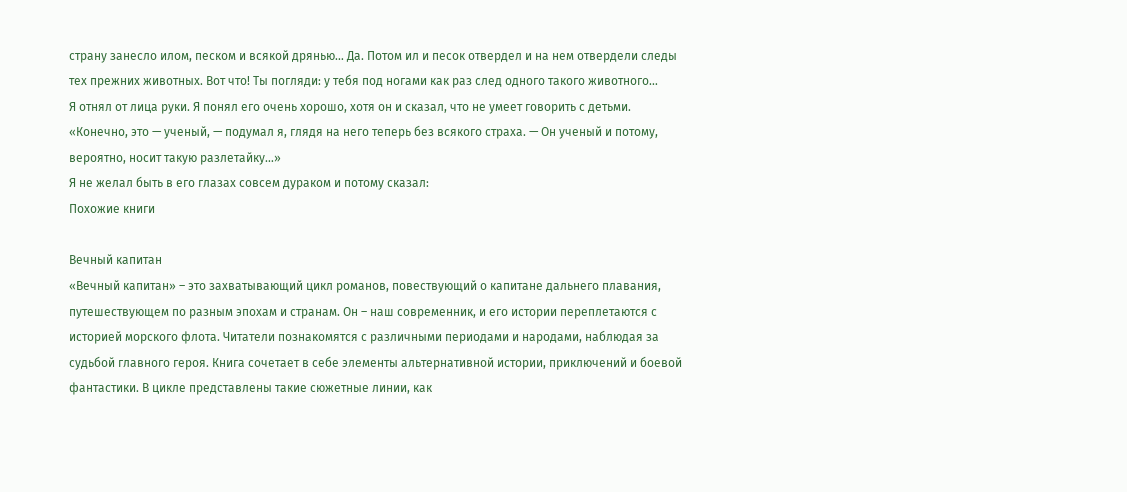страну занесло илом, песком и всякой дрянью… Да. Потом ил и песок отвердел и на нем отвердели следы тех прежних животных. Вот что! Ты погляди: у тебя под ногами как раз след одного такого животного…
Я отнял от лица руки. Я понял его очень хорошо, хотя он и сказал, что не умеет говорить с детьми.
«Конечно, это — ученый, — подумал я, глядя на него теперь без всякого страха. — Он ученый и потому, вероятно, носит такую разлетайку…»
Я не желал быть в его глазах совсем дураком и потому сказал:
Похожие книги

Вечный капитан
«Вечный капитан» – это захватывающий цикл романов, повествующий о капитане дальнего плавания, путешествующем по разным эпохам и странам. Он – наш современник, и его истории переплетаются с историей морского флота. Читатели познакомятся с различными периодами и народами, наблюдая за судьбой главного героя. Книга сочетает в себе элементы альтернативной истории, приключений и боевой фантастики. В цикле представлены такие сюжетные линии, как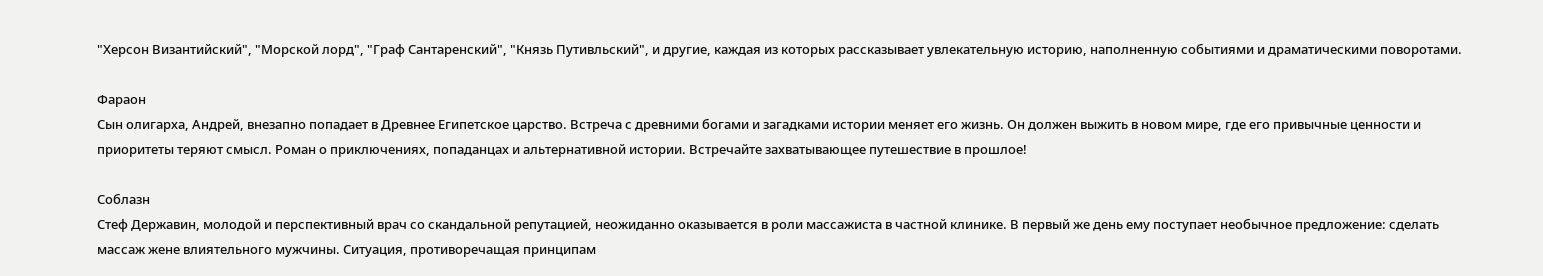"Херсон Византийский", "Морской лорд", "Граф Сантаренский", "Князь Путивльский", и другие, каждая из которых рассказывает увлекательную историю, наполненную событиями и драматическими поворотами.

Фараон
Сын олигарха, Андрей, внезапно попадает в Древнее Египетское царство. Встреча с древними богами и загадками истории меняет его жизнь. Он должен выжить в новом мире, где его привычные ценности и приоритеты теряют смысл. Роман о приключениях, попаданцах и альтернативной истории. Встречайте захватывающее путешествие в прошлое!

Соблазн
Стеф Державин, молодой и перспективный врач со скандальной репутацией, неожиданно оказывается в роли массажиста в частной клинике. В первый же день ему поступает необычное предложение: сделать массаж жене влиятельного мужчины. Ситуация, противоречащая принципам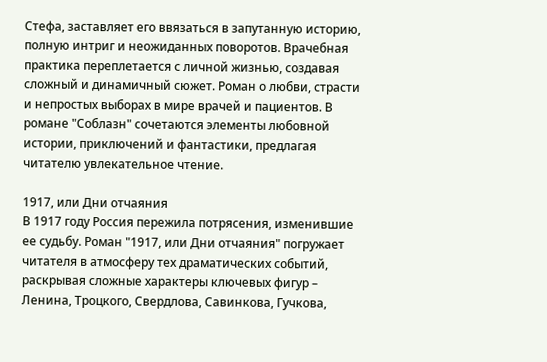Стефа, заставляет его ввязаться в запутанную историю, полную интриг и неожиданных поворотов. Врачебная практика переплетается с личной жизнью, создавая сложный и динамичный сюжет. Роман о любви, страсти и непростых выборах в мире врачей и пациентов. В романе "Соблазн" сочетаются элементы любовной истории, приключений и фантастики, предлагая читателю увлекательное чтение.

1917, или Дни отчаяния
В 1917 году Россия пережила потрясения, изменившие ее судьбу. Роман "1917, или Дни отчаяния" погружает читателя в атмосферу тех драматических событий, раскрывая сложные характеры ключевых фигур – Ленина, Троцкого, Свердлова, Савинкова, Гучкова,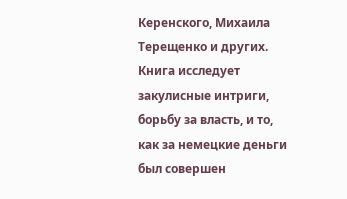Керенского, Михаила Терещенко и других. Книга исследует закулисные интриги, борьбу за власть, и то, как за немецкие деньги был совершен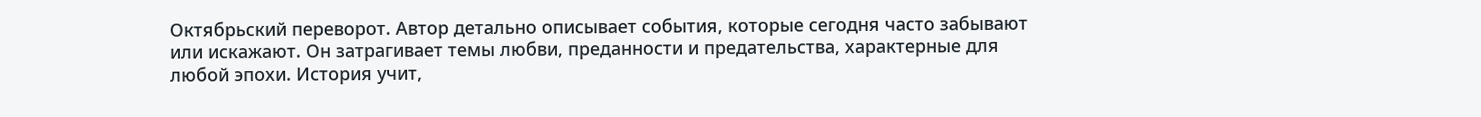Октябрьский переворот. Автор детально описывает события, которые сегодня часто забывают или искажают. Он затрагивает темы любви, преданности и предательства, характерные для любой эпохи. История учит,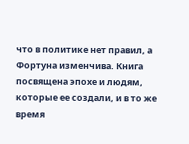что в политике нет правил, а Фортуна изменчива. Книга посвящена эпохе и людям, которые ее создали, и в то же время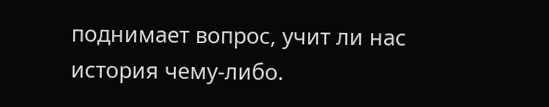поднимает вопрос, учит ли нас история чему-либо.